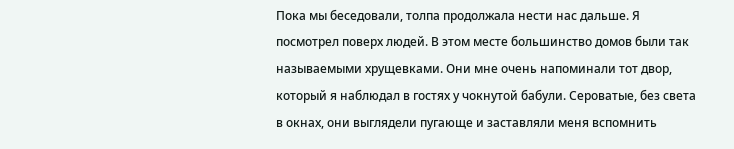Пока мы беседовали, толпа продолжала нести нас дальше. Я посмотрел поверх людей. В этом месте большинство домов были так называемыми хрущевками. Они мне очень напоминали тот двор, который я наблюдал в гостях у чокнутой бабули. Сероватые, без света в окнах, они выглядели пугающе и заставляли меня вспомнить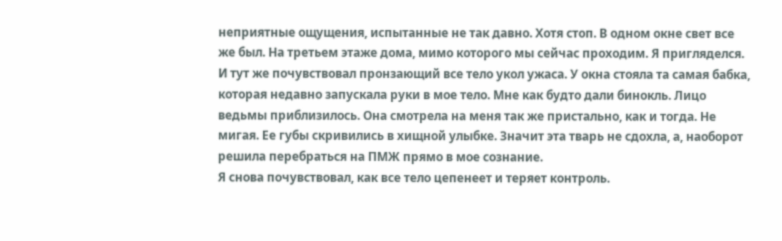неприятные ощущения, испытанные не так давно. Хотя стоп. В одном окне свет все же был. На третьем этаже дома, мимо которого мы сейчас проходим. Я пригляделся. И тут же почувствовал пронзающий все тело укол ужаса. У окна стояла та самая бабка, которая недавно запускала руки в мое тело. Мне как будто дали бинокль. Лицо ведьмы приблизилось. Она смотрела на меня так же пристально, как и тогда. Не мигая. Ее губы скривились в хищной улыбке. Значит эта тварь не сдохла, а, наоборот решила перебраться на ПМЖ прямо в мое сознание.
Я снова почувствовал, как все тело цепенеет и теряет контроль.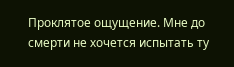Проклятое ощущение. Мне до смерти не хочется испытать ту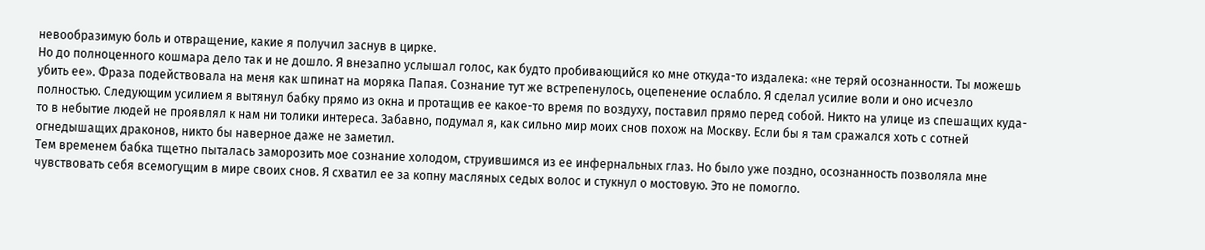невообразимую боль и отвращение, какие я получил заснув в цирке.
Но до полноценного кошмара дело так и не дошло. Я внезапно услышал голос, как будто пробивающийся ко мне откуда-то издалека: «не теряй осознанности. Ты можешь убить ее». Фраза подействовала на меня как шпинат на моряка Папая. Сознание тут же встрепенулось, оцепенение ослабло. Я сделал усилие воли и оно исчезло полностью. Следующим усилием я вытянул бабку прямо из окна и протащив ее какое-то время по воздуху, поставил прямо перед собой. Никто на улице из спешащих куда-то в небытие людей не проявлял к нам ни толики интереса. Забавно, подумал я, как сильно мир моих снов похож на Москву. Если бы я там сражался хоть с сотней огнедышащих драконов, никто бы наверное даже не заметил.
Тем временем бабка тщетно пыталась заморозить мое сознание холодом, струившимся из ее инфернальных глаз. Но было уже поздно, осознанность позволяла мне чувствовать себя всемогущим в мире своих снов. Я схватил ее за копну масляных седых волос и стукнул о мостовую. Это не помогло.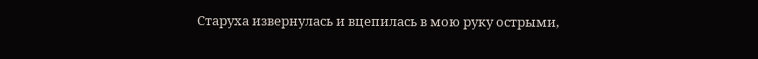Старуха извернулась и вцепилась в мою руку острыми,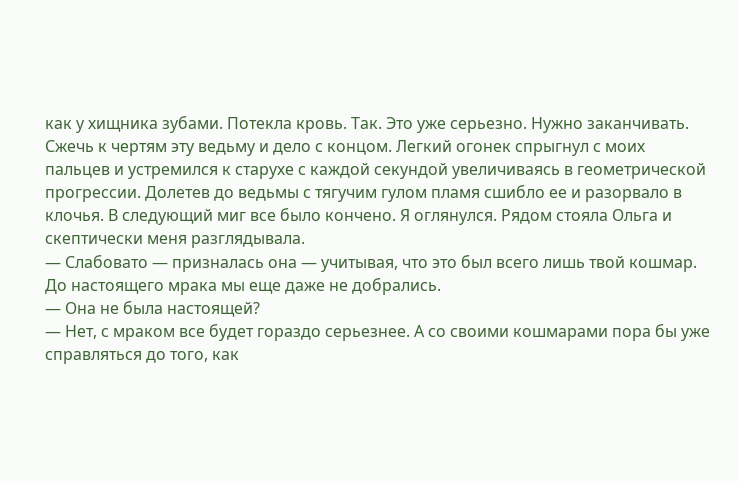как у хищника зубами. Потекла кровь. Так. Это уже серьезно. Нужно заканчивать. Сжечь к чертям эту ведьму и дело с концом. Легкий огонек спрыгнул с моих пальцев и устремился к старухе с каждой секундой увеличиваясь в геометрической прогрессии. Долетев до ведьмы с тягучим гулом пламя сшибло ее и разорвало в клочья. В следующий миг все было кончено. Я оглянулся. Рядом стояла Ольга и скептически меня разглядывала.
— Слабовато — призналась она — учитывая, что это был всего лишь твой кошмар. До настоящего мрака мы еще даже не добрались.
— Она не была настоящей?
— Нет, с мраком все будет гораздо серьезнее. А со своими кошмарами пора бы уже справляться до того, как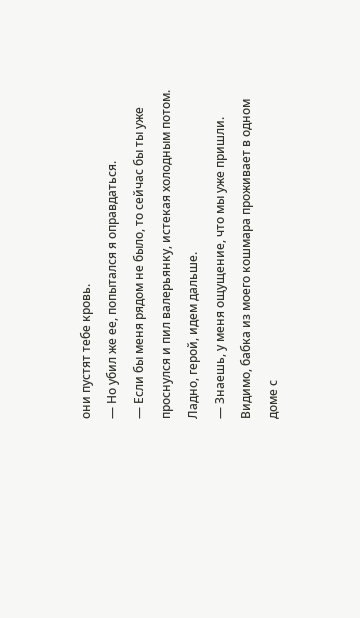они пустят тебе кровь.
— Но убил же ее, попытался я оправдаться.
— Если бы меня рядом не было, то сейчас бы ты уже проснулся и пил валерьянку, истекая холодным потом. Ладно, герой, идем дальше.
— Знаешь, у меня ощущение, что мы уже пришли. Видимо, бабка из моего кошмара проживает в одном доме с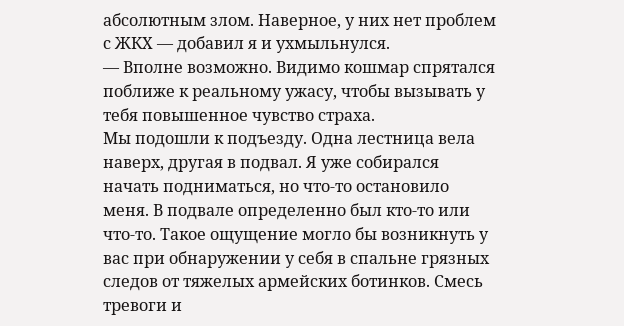абсолютным злом. Наверное, у них нет проблем с ЖКХ — добавил я и ухмыльнулся.
— Вполне возможно. Видимо кошмар спрятался поближе к реальному ужасу, чтобы вызывать у тебя повышенное чувство страха.
Мы подошли к подъезду. Одна лестница вела наверх, другая в подвал. Я уже собирался начать подниматься, но что-то остановило меня. В подвале определенно был кто-то или что-то. Такое ощущение могло бы возникнуть у вас при обнаружении у себя в спальне грязных следов от тяжелых армейских ботинков. Смесь тревоги и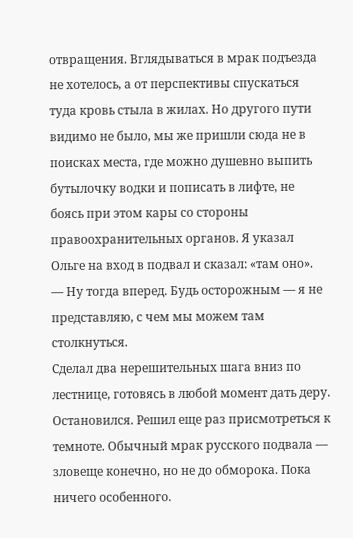отвращения. Вглядываться в мрак подъезда не хотелось, а от перспективы спускаться туда кровь стыла в жилах. Но другого пути видимо не было, мы же пришли сюда не в поисках места, где можно душевно выпить бутылочку водки и пописать в лифте, не боясь при этом кары со стороны правоохранительных органов. Я указал Ольге на вход в подвал и сказал: «там оно».
— Ну тогда вперед. Будь осторожным — я не представляю, с чем мы можем там столкнуться.
Сделал два нерешительных шага вниз по лестнице, готовясь в любой момент дать деру. Остановился. Решил еще раз присмотреться к темноте. Обычный мрак русского подвала — зловеще конечно, но не до обморока. Пока ничего особенного.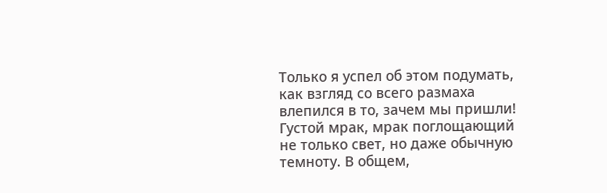Только я успел об этом подумать, как взгляд со всего размаха влепился в то, зачем мы пришли! Густой мрак, мрак поглощающий не только свет, но даже обычную темноту. В общем,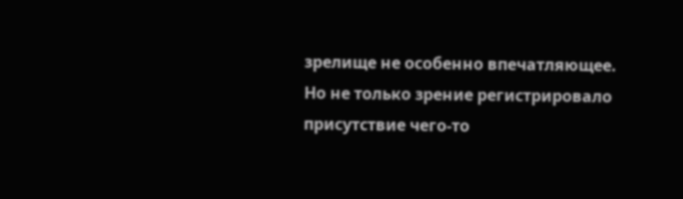зрелище не особенно впечатляющее. Но не только зрение регистрировало присутствие чего-то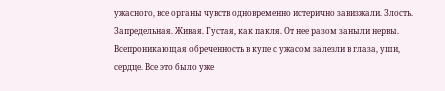ужасного, все органы чувств одновременно истерично завизжали. Злость. Запредельная. Живая. Густая, как пакля. От нее разом заныли нервы. Всепроникающая обреченность в купе с ужасом залезли в глаза, уши, сердце. Все это было уже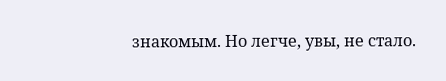знакомым. Но легче, увы, не стало.